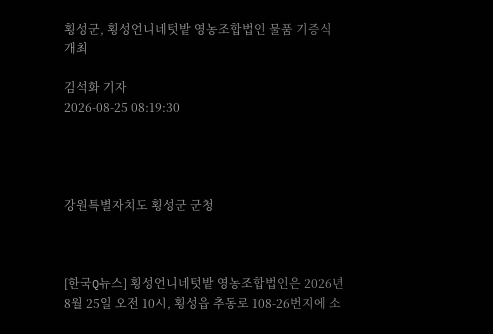횡성군, 횡성언니네텃밭 영농조합법인 물품 기증식 개최

김석화 기자
2026-08-25 08:19:30




강원특별자치도 횡성군 군청



[한국Q뉴스] 횡성언니네텃밭 영농조합법인은 2026년 8월 25일 오전 10시, 횡성읍 추동로 108-26번지에 소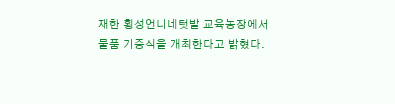재한 횡성언니네텃밭 교육농장에서 물품 기증식을 개최한다고 밝혔다.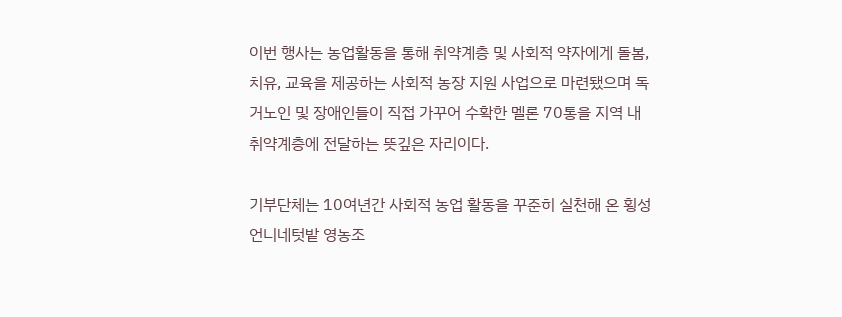이번 행사는 농업활동을 통해 취약계층 및 사회적 약자에게 돌봄, 치유, 교육을 제공하는 사회적 농장 지원 사업으로 마련됐으며 독거노인 및 장애인들이 직접 가꾸어 수확한 멜론 70통을 지역 내 취약계층에 전달하는 뜻깊은 자리이다.

기부단체는 10여년간 사회적 농업 활동을 꾸준히 실천해 온 횡성언니네텃밭 영농조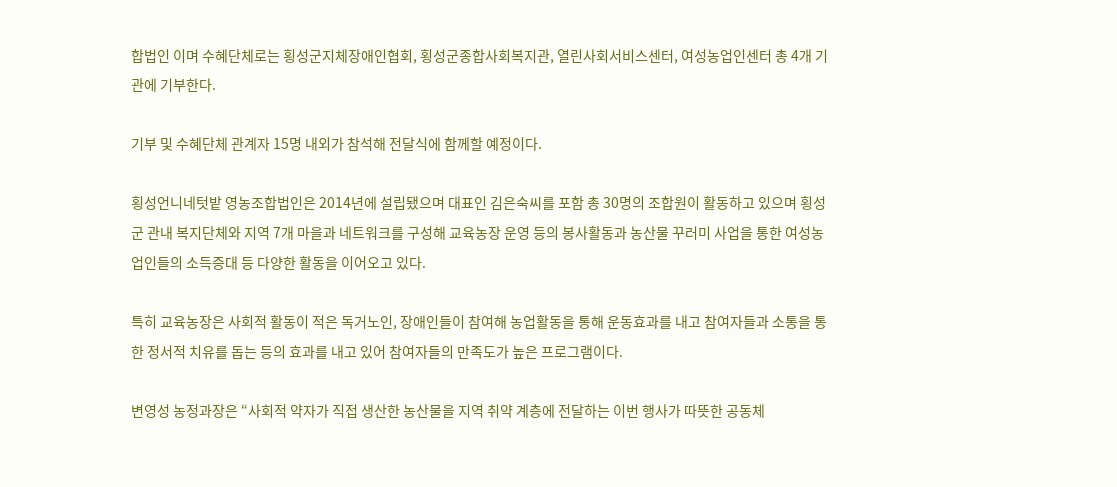합법인 이며 수혜단체로는 횡성군지체장애인협회, 횡성군종합사회복지관, 열린사회서비스센터, 여성농업인센터 총 4개 기관에 기부한다.

기부 및 수혜단체 관계자 15명 내외가 참석해 전달식에 함께할 예정이다.

횡성언니네텃밭 영농조합법인은 2014년에 설립됐으며 대표인 김은숙씨를 포함 총 30명의 조합원이 활동하고 있으며 횡성군 관내 복지단체와 지역 7개 마을과 네트워크를 구성해 교육농장 운영 등의 봉사활동과 농산물 꾸러미 사업을 통한 여성농업인들의 소득증대 등 다양한 활동을 이어오고 있다.

특히 교육농장은 사회적 활동이 적은 독거노인, 장애인들이 참여해 농업활동을 통해 운동효과를 내고 참여자들과 소통을 통한 정서적 치유를 돕는 등의 효과를 내고 있어 참여자들의 만족도가 높은 프로그램이다.

변영성 농정과장은 “사회적 약자가 직접 생산한 농산물을 지역 취약 계층에 전달하는 이번 행사가 따뜻한 공동체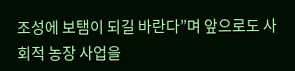조성에 보탬이 되길 바란다”며 앞으로도 사회적 농장 사업을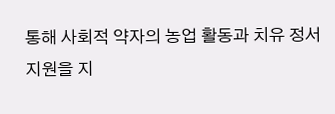통해 사회적 약자의 농업 활동과 치유 정서 지원을 지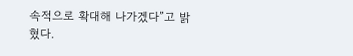속적으로 확대해 나가겠다”고 밝혔다.